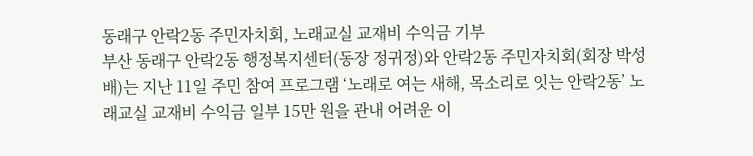동래구 안락2동 주민자치회, 노래교실 교재비 수익금 기부
부산 동래구 안락2동 행정복지센터(동장 정귀정)와 안락2동 주민자치회(회장 박성배)는 지난 11일 주민 참여 프로그램 ‘노래로 여는 새해, 목소리로 잇는 안락2동’ 노래교실 교재비 수익금 일부 15만 원을 관내 어려운 이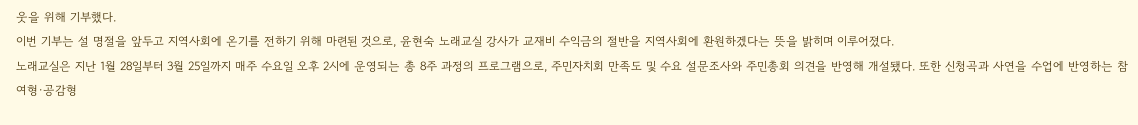웃을 위해 기부했다.
이번 기부는 설 명절을 앞두고 지역사회에 온기를 전하기 위해 마련된 것으로, 윤현숙 노래교실 강사가 교재비 수익금의 절반을 지역사회에 환원하겠다는 뜻을 밝히며 이루어졌다.
노래교실은 지난 1월 28일부터 3월 25일까지 매주 수요일 오후 2시에 운영되는 총 8주 과정의 프로그램으로, 주민자치회 만족도 및 수요 설문조사와 주민총회 의견을 반영해 개설됐다. 또한 신청곡과 사연을 수업에 반영하는 참여형·공감형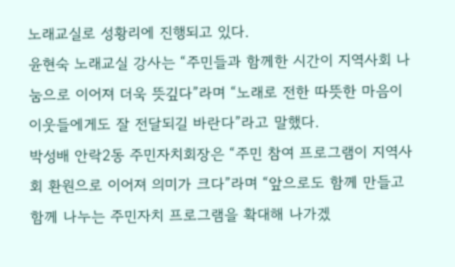노래교실로 성황리에 진행되고 있다.
윤현숙 노래교실 강사는 “주민들과 함께한 시간이 지역사회 나눔으로 이어져 더욱 뜻깊다”라며 “노래로 전한 따뜻한 마음이 이웃들에게도 잘 전달되길 바란다”라고 말했다.
박성배 안락2동 주민자치회장은 “주민 참여 프로그램이 지역사회 환원으로 이어져 의미가 크다”라며 “앞으로도 함께 만들고 함께 나누는 주민자치 프로그램을 확대해 나가겠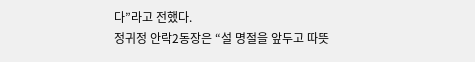다”라고 전했다.
정귀정 안락2동장은 “설 명절을 앞두고 따뜻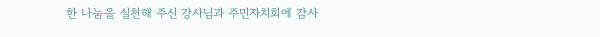한 나눔을 실천해 주신 강사님과 주민자치회에 감사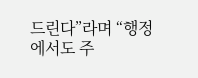드린다”라며 “행정에서도 주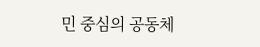민 중심의 공동체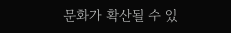문화가 확산될 수 있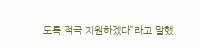도록 적극 지원하겠다”라고 말했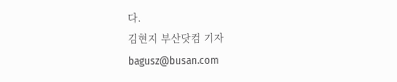다.
김현지 부산닷컴 기자 bagusz@busan.com